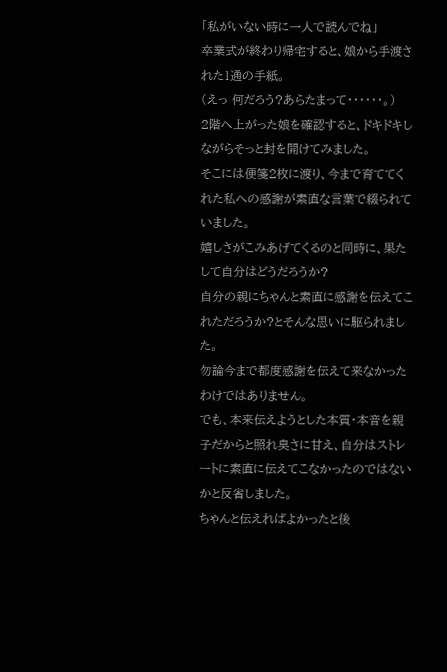「私がいない時に一人で読んでね」
卒業式が終わり帰宅すると、娘から手渡された1通の手紙。
(えっ 何だろう?あらたまって・・・・・・。)
2階へ上がった娘を確認すると、ドキドキしながらそっと封を開けてみました。
そこには便箋2枚に渡り、今まで育ててくれた私への感謝が素直な言葉で綴られていました。
嬉しさがこみあげてくるのと同時に、果たして自分はどうだろうか?
自分の親にちゃんと素直に感謝を伝えてこれただろうか?とそんな思いに駆られました。
勿論今まで都度感謝を伝えて来なかったわけではありません。
でも、本来伝えようとした本質・本音を親子だからと照れ臭さに甘え、自分はストレートに素直に伝えてこなかったのではないかと反省しました。
ちゃんと伝えればよかったと後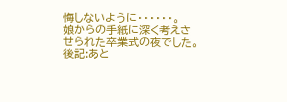悔しないように・・・・・・。
娘からの手紙に深く考えさせられた卒業式の夜でした。
後記:あと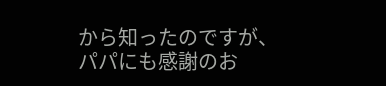から知ったのですが、パパにも感謝のお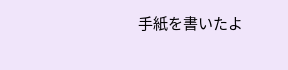手紙を書いたよ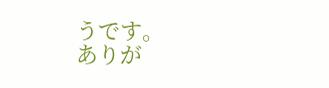うです。
ありが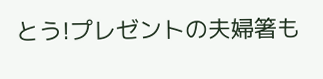とう!プレゼントの夫婦箸も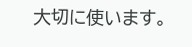大切に使います。